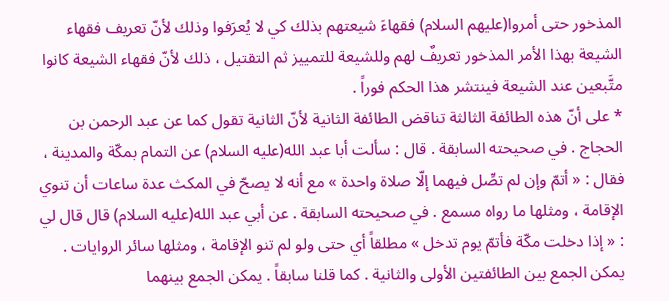المذخور حتى أمروا(عليهم السلام) فقهاءَ شيعتهم بذلك كي لا يُعرَفوا وذلك لأنّ تعريف فقهاء الشيعة بهذا الأمر المذخور تعريفٌ لهم وللشيعة للتمييز ثم التقتيل ، ذلك لأنّ فقهاء الشيعة كانوا متَّبعين عند الشيعة فينتشر هذا الحكم فوراً .
* على أنّ هذه الطائفة الثالثة تناقض الطائفة الثانية لأنّ الثانية تقول كما عن عبد الرحمن بن الحجاج . في صحيحته السابقة . قال : سألت أبا عبد الله(عليه السلام) عن التمام بمكّة والمدينة ، فقال : « أتمّ وإن لم تصِّل فيهما إلّا صلاة واحدة » مع أنه لا يصحّ في المكث عدة ساعات أن تنوي الإقامة ، ومثلها ما رواه مسمع . في صحيحته السابقة . عن أبي عبد الله(عليه السلام) قال قال لي : « إذا دخلت مكّة فأتمّ يوم تدخل » مطلقاً أي حتى ولو لم تنو الإقامة ، ومثلها سائر الروايات . يمكن الجمع بين الطائفتين الأولى والثانية . كما قلنا سابقاً . يمكن الجمع بينهما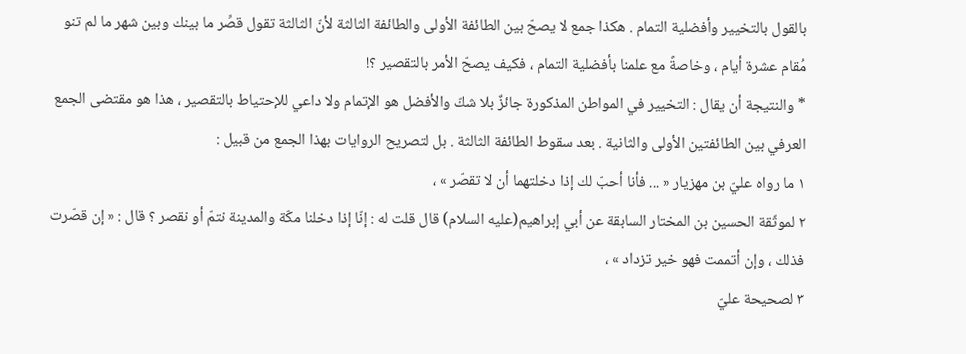بالقول بالتخيير وأفضلية التمام . هكذا جمع لا يصحّ بين الطائفة الأولى والطائفة الثالثة لأنّ الثالثة تقول قصِّر ما بينك وبين شهر ما لم تنو مُقام عشرة أيام ، وخاصةً مع علمنا بأفضلية التمام ، فكيف يصحّ الأمر بالتقصير ؟!
* والنتيجة أن يقال : التخيير في المواطن المذكورة جائزٌ بلا شكّ والأفضل هو الإتمام ولا داعي للإحتياط بالتقصير ، هذا هو مقتضى الجمع العرفي بين الطائفتين الأولى والثانية . بعد سقوط الطائفة الثالثة . بل لتصريح الروايات بهذا الجمع من قبيل :
١ ما رواه عليّ بن مهزيار « ... فأنا أحبّ لك إذا دخلتهما أن لا تقصّر » ،
٢ لموثّقة الحسين بن المختار السابقة عن أبي إبراهيم(عليه السلام) قال قلت له : إنّا إذا دخلنا مكّة والمدينة نتمّ أو نقصر ؟ قال : « إن قصّرت فذلك ، وإن أتممت فهو خير تزداد » ،
٣ لصحيحة عليّ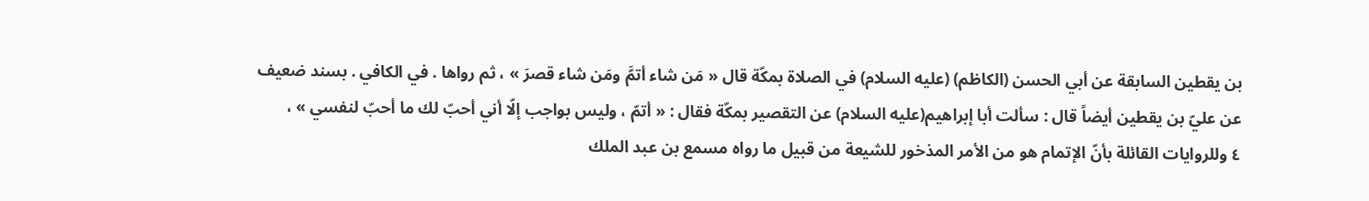بن يقطين السابقة عن أبي الحسن (الكاظم) (عليه السلام) في الصلاة بمكّة قال « مَن شاء أتمَّ ومَن شاء قصرَ » ، ثم رواها . في الكافي . بسند ضعيف عن عليّ بن يقطين أيضاً قال : سألت أبا إبراهيم(عليه السلام) عن التقصير بمكّة فقال : « أتمّ ، وليس بواجب إلّا أني أحبّ لك ما أحبّ لنفسي » ،
٤ وللروايات القائلة بأنّ الإتمام هو من الأمر المذخور للشيعة من قبيل ما رواه مسمع بن عبد الملك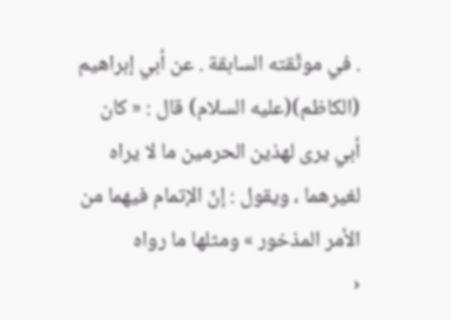. في موثّقته السابقة . عن أبي إبراهيم (الكاظم)(عليه السلام) قال : « كان أبي يرى لهذين الحرمين ما لا يراه لغيرهما ، ويقول : إنّ الإتمام فيهما من الأمر المذخور » ومثلها ما رواه
‹